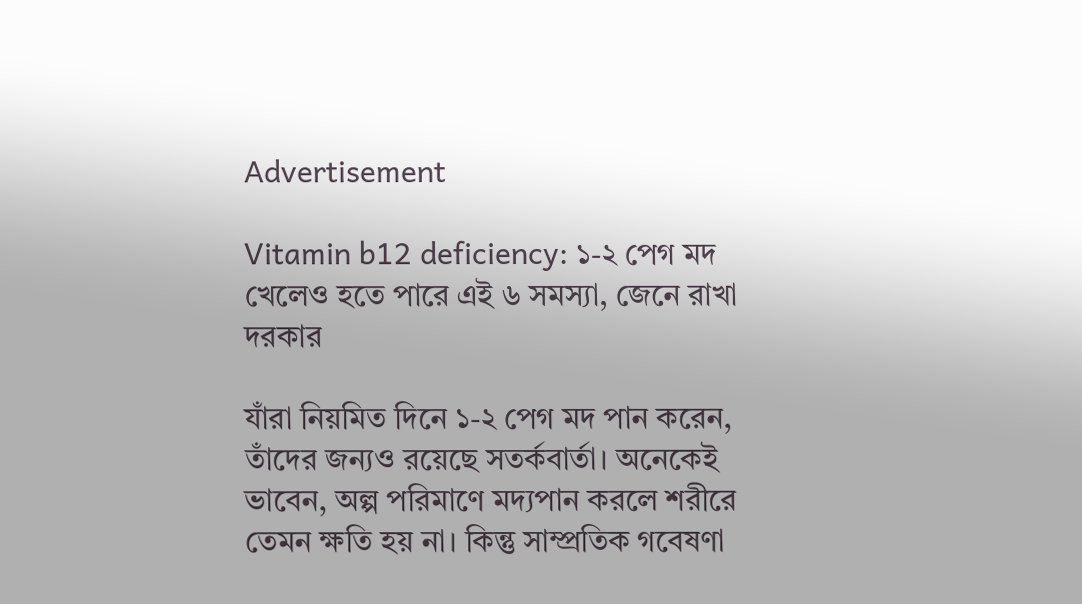Advertisement

Vitamin b12 deficiency: ১-২ পেগ মদ খেলেও হতে পারে এই ৬ সমস্যা, জেনে রাখা দরকার

যাঁরা নিয়মিত দিনে ১-২ পেগ মদ পান করেন, তাঁদের জন্যও রয়েছে সতর্কবার্তা। অনেকেই ভাবেন, অল্প পরিমাণে মদ্যপান করলে শরীরে তেমন ক্ষতি হয় না। কিন্তু সাম্প্রতিক গবেষণা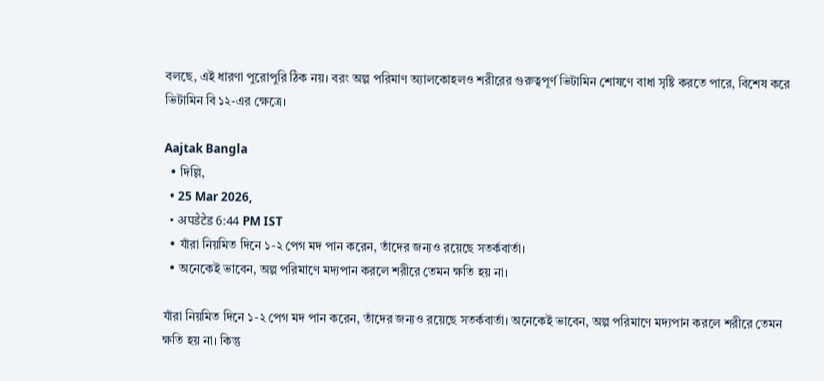বলছে, এই ধারণা পুরোপুরি ঠিক নয়। বরং অল্প পরিমাণ অ্যালকোহলও শরীরের গুরুত্বপূর্ণ ভিটামিন শোষণে বাধা সৃষ্টি করতে পারে, বিশেষ করে ভিটামিন বি ১২-এর ক্ষেত্রে।

Aajtak Bangla
  • দিল্লি,
  • 25 Mar 2026,
  • अपडेटेड 6:44 PM IST
  • যাঁরা নিয়মিত দিনে ১-২ পেগ মদ পান করেন, তাঁদের জন্যও রয়েছে সতর্কবার্তা।
  • অনেকেই ভাবেন, অল্প পরিমাণে মদ্যপান করলে শরীরে তেমন ক্ষতি হয় না।

যাঁরা নিয়মিত দিনে ১-২ পেগ মদ পান করেন, তাঁদের জন্যও রয়েছে সতর্কবার্তা। অনেকেই ভাবেন, অল্প পরিমাণে মদ্যপান করলে শরীরে তেমন ক্ষতি হয় না। কিন্তু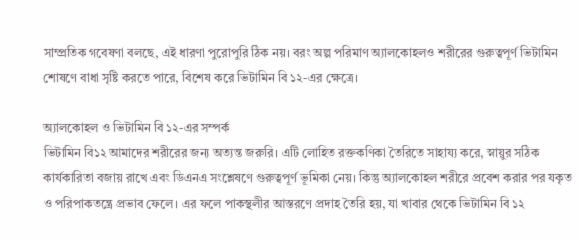সাম্প্রতিক গবেষণা বলছে, এই ধারণা পুরোপুরি ঠিক নয়। বরং অল্প পরিমাণ অ্যালকোহলও শরীরের গুরুত্বপূর্ণ ভিটামিন শোষণে বাধা সৃষ্টি করতে পারে, বিশেষ করে ভিটামিন বি ১২-এর ক্ষেত্রে।

অ্যালকোহল ও ভিটামিন বি ১২-এর সম্পর্ক
ভিটামিন বি১২ আমাদের শরীরের জন্য অত্যন্ত জরুরি। এটি লোহিত রক্তকণিকা তৈরিতে সাহায্য করে, স্নায়ুর সঠিক কার্যকারিতা বজায় রাখে এবং ডিএনএ সংশ্লেষণে গুরুত্বপূর্ণ ভূমিকা নেয়। কিন্তু অ্যালকোহল শরীরে প্রবেশ করার পর যকৃত ও পরিপাকতন্ত্রে প্রভাব ফেলে। এর ফলে পাকস্থলীর আস্তরণে প্রদাহ তৈরি হয়, যা খাবার থেকে ভিটামিন বি ১২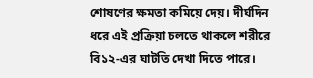শোষণের ক্ষমতা কমিয়ে দেয়। দীর্ঘদিন ধরে এই প্রক্রিয়া চলতে থাকলে শরীরে বি১২-এর ঘাটতি দেখা দিতে পারে।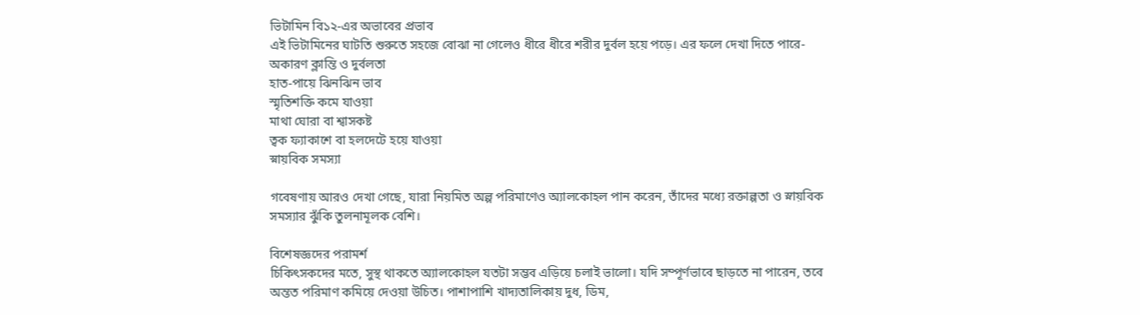ভিটামিন বি১২-এর অভাবের প্রভাব
এই ভিটামিনের ঘাটতি শুরুতে সহজে বোঝা না গেলেও ধীরে ধীরে শরীর দুর্বল হয়ে পড়ে। এর ফলে দেখা দিতে পারে-
অকারণ ক্লান্তি ও দুর্বলতা
হাত-পায়ে ঝিনঝিন ভাব
স্মৃতিশক্তি কমে যাওয়া
মাথা ঘোরা বা শ্বাসকষ্ট
ত্বক ফ্যাকাশে বা হলদেটে হয়ে যাওয়া
স্নায়বিক সমস্যা

গবেষণায় আরও দেখা গেছে, যারা নিয়মিত অল্প পরিমাণেও অ্যালকোহল পান করেন, তাঁদের মধ্যে রক্তাল্পতা ও স্নায়বিক সমস্যার ঝুঁকি তুলনামূলক বেশি।

বিশেষজ্ঞদের পরামর্শ
চিকিৎসকদের মতে, সুস্থ থাকতে অ্যালকোহল যতটা সম্ভব এড়িয়ে চলাই ভালো। যদি সম্পূর্ণভাবে ছাড়তে না পারেন, তবে অন্তত পরিমাণ কমিয়ে দেওয়া উচিত। পাশাপাশি খাদ্যতালিকায় দুধ, ডিম,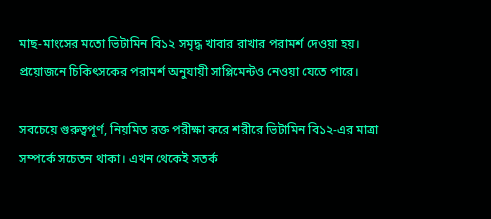মাছ-মাংসের মতো ভিটামিন বি১২ সমৃদ্ধ খাবার রাখার পরামর্শ দেওয়া হয়। প্রয়োজনে চিকিৎসকের পরামর্শ অনুযায়ী সাপ্লিমেন্টও নেওয়া যেতে পারে।

সবচেয়ে গুরুত্বপূর্ণ, নিয়মিত রক্ত পরীক্ষা করে শরীরে ভিটামিন বি১২-এর মাত্রা সম্পর্কে সচেতন থাকা। এখন থেকেই সতর্ক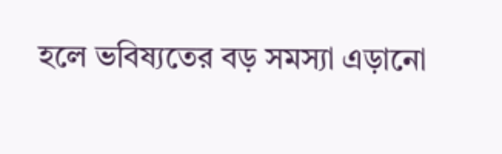হলে ভবিষ্যতের বড় সমস্যা এড়ানো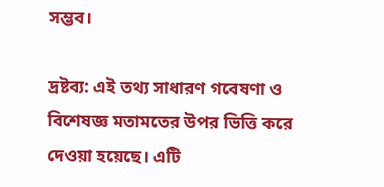সম্ভব।

দ্রষ্টব্য: এই তথ্য সাধারণ গবেষণা ও বিশেষজ্ঞ মতামতের উপর ভিত্তি করে দেওয়া হয়েছে। এটি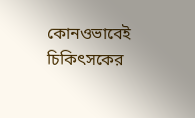কোনওভাবেই চিকিৎসকের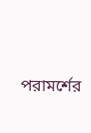পরামর্শের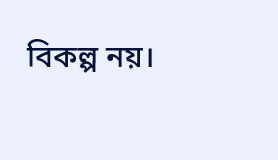বিকল্প নয়।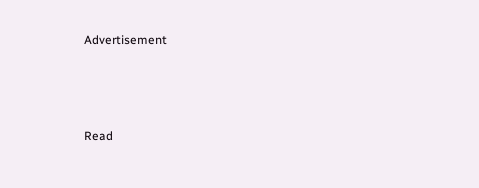Advertisement



Read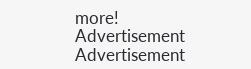more!
Advertisement
Advertisement